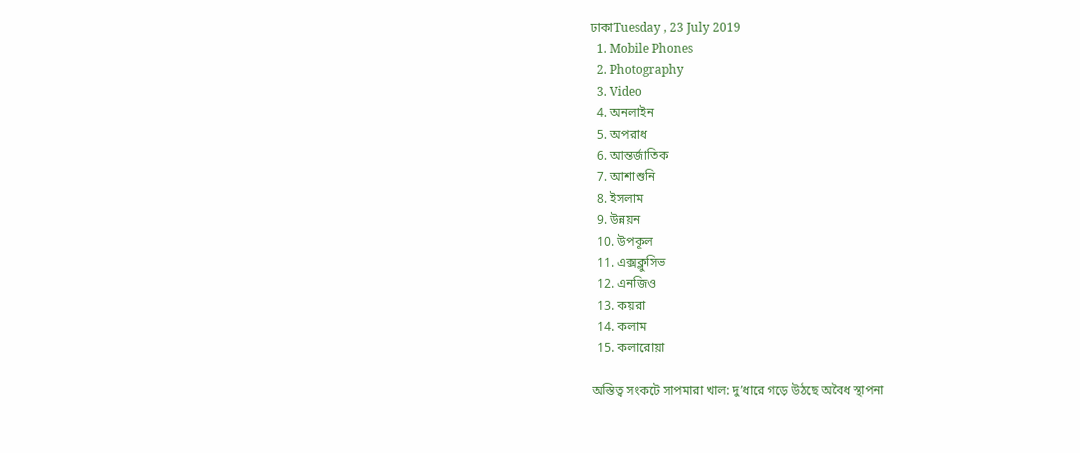ঢাকাTuesday , 23 July 2019
  1. Mobile Phones
  2. Photography
  3. Video
  4. অনলাইন
  5. অপরাধ
  6. আন্তর্জাতিক
  7. আশাশুনি
  8. ইসলাম
  9. উন্নয়ন
  10. উপকূল
  11. এক্সক্লুসিভ
  12. এনজিও
  13. কয়রা
  14. কলাম
  15. কলারোয়া

অস্তিত্ব সংকটে সাপমারা খাল: দু’ধারে গড়ে উঠছে অবৈধ স্থাপনা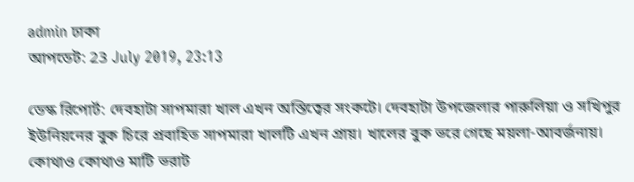admin ঢাকা
আপডেট: 23 July 2019, 23:13

ডেস্ক রিপোর্ট: দেবহাটা সাপমারা খাল এখন অস্তিত্বের সংকটে। দেবহাটা উপজেলার পারুলিয়া ও সখিপুর ইউনিয়নের বুক চিরে প্রবাহিত সাপমারা খালটি এখন প্রায়। খালের বুক ভরে গেছে ময়লা-আবর্জনায়। কোথাও কোথাও মাটি ভরাট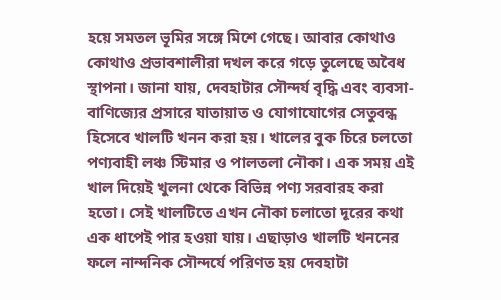হয়ে সমতল ভূমির সঙ্গে মিশে গেছে। আবার কোথাও কোথাও প্রভাবশালীরা দখল করে গড়ে তুলেছে অবৈধ স্থাপনা। জানা যায়, দেবহাটার সৌন্দর্য বৃদ্ধি এবং ব্যবসা-বাণিজ্যের প্রসারে যাতায়াত ও যোগাযোগের সেতুবন্ধ হিসেবে খালটি খনন করা হয়। খালের বুক চিরে চলতো পণ্যবাহী লঞ্চ স্টিমার ও পালতলা নৌকা। এক সময় এই খাল দিয়েই খুলনা থেকে বিভিন্ন পণ্য সরবারহ করা হতো। সেই খালটিতে এখন নৌকা চলাতো দূরের কথা এক ধাপেই পার হওয়া যায়। এছাড়াও খালটি খননের ফলে নান্দনিক সৌন্দর্যে পরিণত হয় দেবহাটা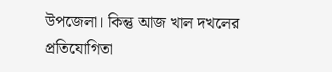উপজেলা। কিন্তু আজ খাল দখলের প্রতিযোগিতা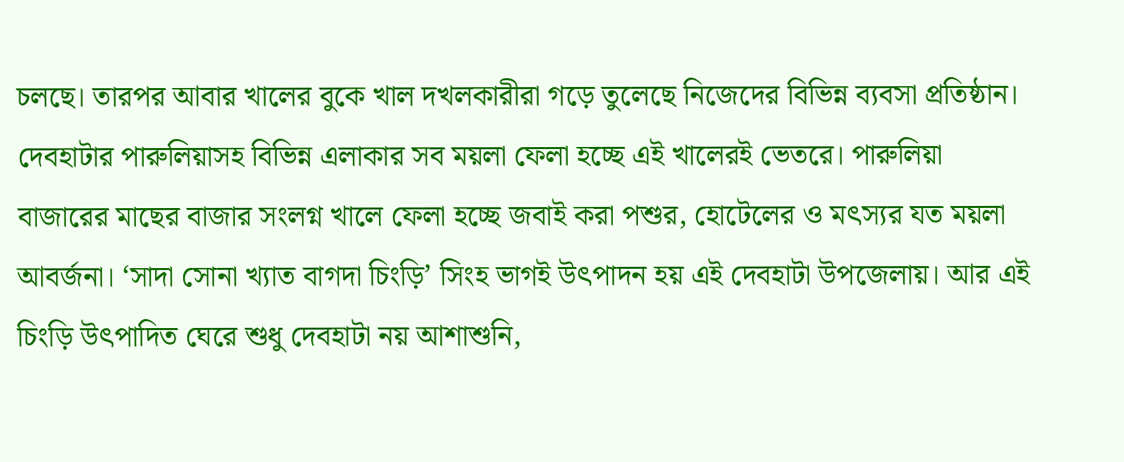চলছে। তারপর আবার খালের বুকে খাল দখলকারীরা গড়ে তুলেছে নিজেদের বিভিন্ন ব্যবসা প্রতিষ্ঠান। দেবহাটার পারুলিয়াসহ বিভিন্ন এলাকার সব ময়লা ফেলা হচ্ছে এই খালেরই ভেতরে। পারুলিয়া বাজারের মাছের বাজার সংলগ্ন খালে ফেলা হচ্ছে জবাই করা পশুর, হোটেলের ও মৎস্যর যত ময়লা আবর্জনা। ‘সাদা সোনা খ্যাত বাগদা চিংড়ি’ সিংহ ভাগই উৎপাদন হয় এই দেবহাটা উপজেলায়। আর এই চিংড়ি উৎপাদিত ঘেরে শুধু দেবহাটা নয় আশাশুনি,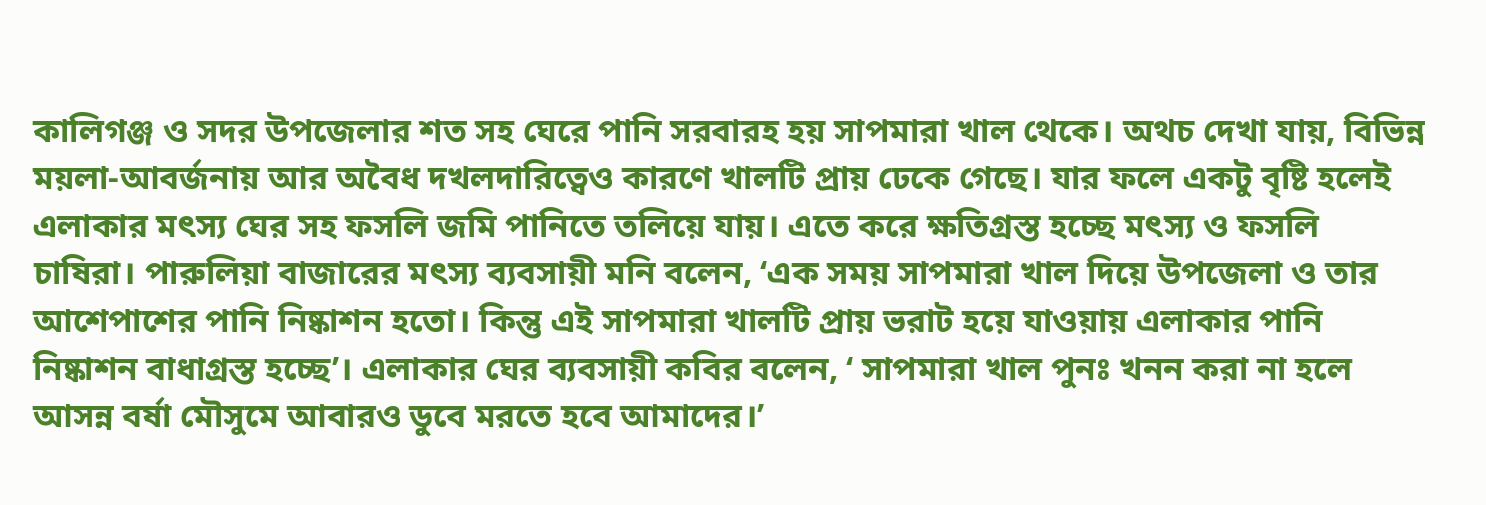কালিগঞ্জ ও সদর উপজেলার শত সহ ঘেরে পানি সরবারহ হয় সাপমারা খাল থেকে। অথচ দেখা যায়, বিভিন্ন ময়লা-আবর্জনায় আর অবৈধ দখলদারিত্বেও কারণে খালটি প্রায় ঢেকে গেছে। যার ফলে একটু বৃষ্টি হলেই এলাকার মৎস্য ঘের সহ ফসলি জমি পানিতে তলিয়ে যায়। এতে করে ক্ষতিগ্রস্ত হচ্ছে মৎস্য ও ফসলি চাষিরা। পারুলিয়া বাজারের মৎস্য ব্যবসায়ী মনি বলেন, ‘এক সময় সাপমারা খাল দিয়ে উপজেলা ও তার আশেপাশের পানি নিষ্কাশন হতো। কিন্তু এই সাপমারা খালটি প্রায় ভরাট হয়ে যাওয়ায় এলাকার পানি নিষ্কাশন বাধাগ্রস্ত হচ্ছে’। এলাকার ঘের ব্যবসায়ী কবির বলেন, ‘ সাপমারা খাল পুনঃ খনন করা না হলে আসন্ন বর্ষা মৌসুমে আবারও ডুবে মরতে হবে আমাদের।’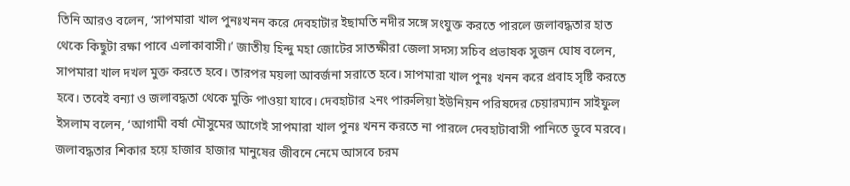তিনি আরও বলেন, ‘সাপমারা খাল পুনঃখনন করে দেবহাটার ইছামতি নদীর সঙ্গে সংযুক্ত করতে পারলে জলাবদ্ধতার হাত থেকে কিছুটা রক্ষা পাবে এলাকাবাসী।’ জাতীয় হিন্দু মহা জোটের সাতক্ষীরা জেলা সদস্য সচিব প্রভাষক সুজন ঘোষ বলেন, সাপমারা খাল দখল মুক্ত করতে হবে। তারপর ময়লা আবর্জনা সরাতে হবে। সাপমারা খাল পুনঃ খনন করে প্রবাহ সৃষ্টি করতে হবে। তবেই বন্যা ও জলাবদ্ধতা থেকে মুক্তি পাওয়া যাবে। দেবহাটার ২নং পারুলিয়া ইউনিয়ন পরিষদের চেয়ারম্যান সাইফুল ইসলাম বলেন, ‘আগামী বর্ষা মৌসুমের আগেই সাপমারা খাল পুনঃ খনন করতে না পারলে দেবহাটাবাসী পানিতে ডুবে মরবে। জলাবদ্ধতার শিকার হয়ে হাজার হাজার মানুষের জীবনে নেমে আসবে চরম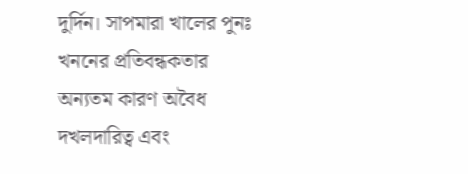দুর্দিন। সাপমারা খালের পুনঃ খননের প্রতিবন্ধকতার অন্যতম কারণ অবৈধ দখলদারিত্ব এবং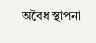অবৈধ স্থাপনা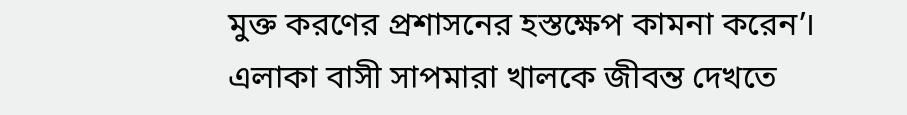মুক্ত করণের প্রশাসনের হস্তক্ষেপ কামনা করেন’। এলাকা বাসী সাপমারা খালকে জীবন্ত দেখতে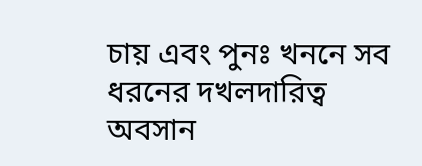চায় এবং পুনঃ খননে সব ধরনের দখলদারিত্ব অবসান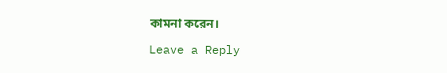কামনা করেন।

Leave a Reply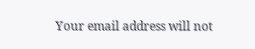Your email address will not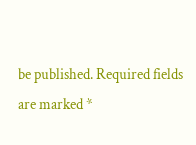be published. Required fields are marked *